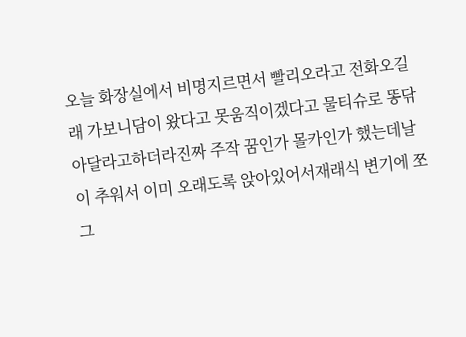오늘 화장실에서 비명지르면서 빨리오라고 전화오길래 가보니담이 왔다고 못움직이겠다고 물티슈로 똥닦아달라고하더라진짜 주작 꿈인가 몰카인가 했는데날이 추워서 이미 오래도록 앉아있어서재래식 변기에 쪼그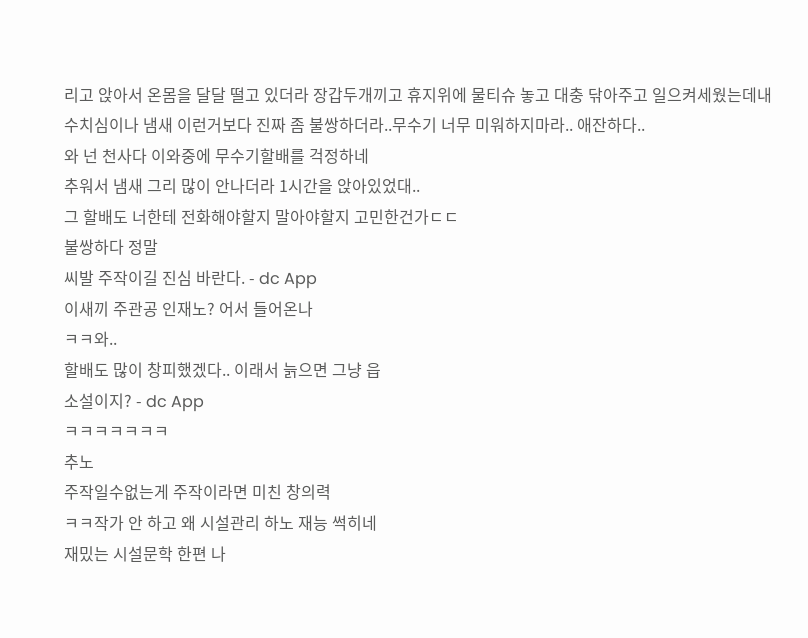리고 앉아서 온몸을 달달 떨고 있더라 장갑두개끼고 휴지위에 물티슈 놓고 대충 닦아주고 일으켜세웠는데내 수치심이나 냄새 이런거보다 진짜 좀 불쌍하더라..무수기 너무 미워하지마라.. 애잔하다..
와 넌 천사다 이와중에 무수기할배를 걱정하네
추워서 냄새 그리 많이 안나더라 1시간을 앉아있었대..
그 할배도 너한테 전화해야할지 말아야할지 고민한건가ㄷㄷ
불쌍하다 정말
씨발 주작이길 진심 바란다. - dc App
이새끼 주관공 인재노? 어서 들어온나
ㅋㅋ와..
할배도 많이 창피했겠다.. 이래서 늙으면 그냥 읍
소설이지? - dc App
ㅋㅋㅋㅋㅋㅋㅋ
추노
주작일수없는게 주작이라면 미친 창의력
ㅋㅋ작가 안 하고 왜 시설관리 하노 재능 썩히네
재밌는 시설문학 한편 나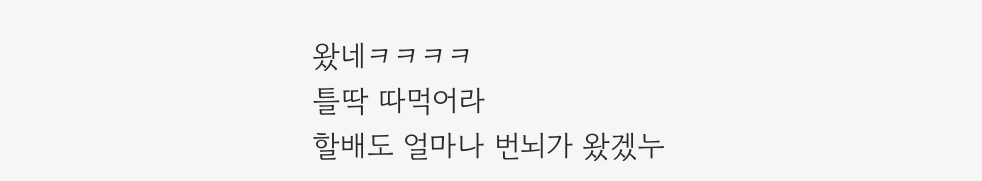왔네ㅋㅋㅋㅋ
틀딱 따먹어라
할배도 얼마나 번뇌가 왔겠누